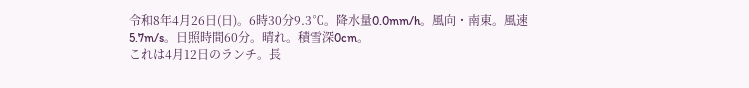令和8年4月26日(日)。6時30分9.3℃。降水量0.0mm/h。風向・南東。風速5.7m/s。日照時間60分。晴れ。積雪深0cm。
これは4月12日のランチ。長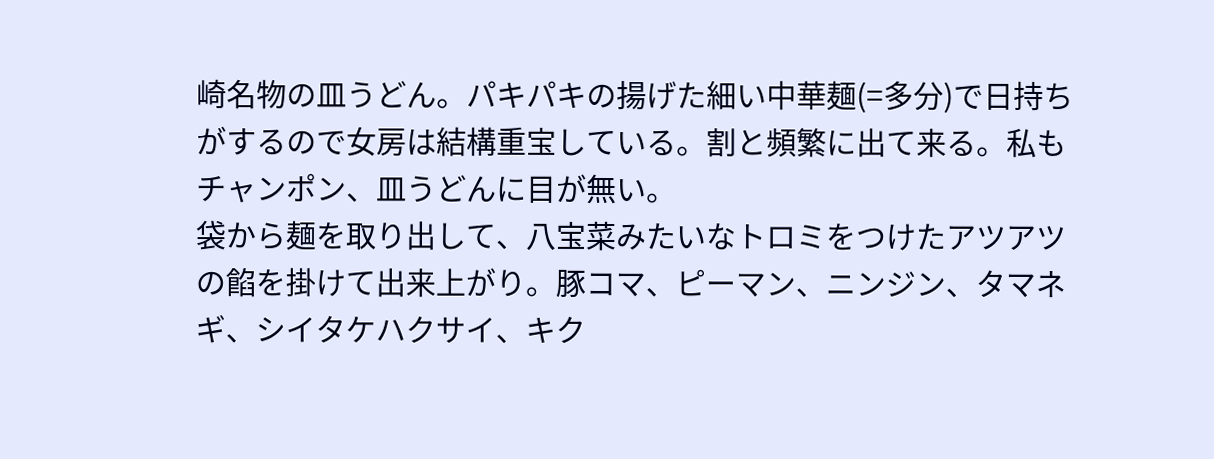崎名物の皿うどん。パキパキの揚げた細い中華麺(=多分)で日持ちがするので女房は結構重宝している。割と頻繁に出て来る。私もチャンポン、皿うどんに目が無い。
袋から麺を取り出して、八宝菜みたいなトロミをつけたアツアツの餡を掛けて出来上がり。豚コマ、ピーマン、ニンジン、タマネギ、シイタケハクサイ、キク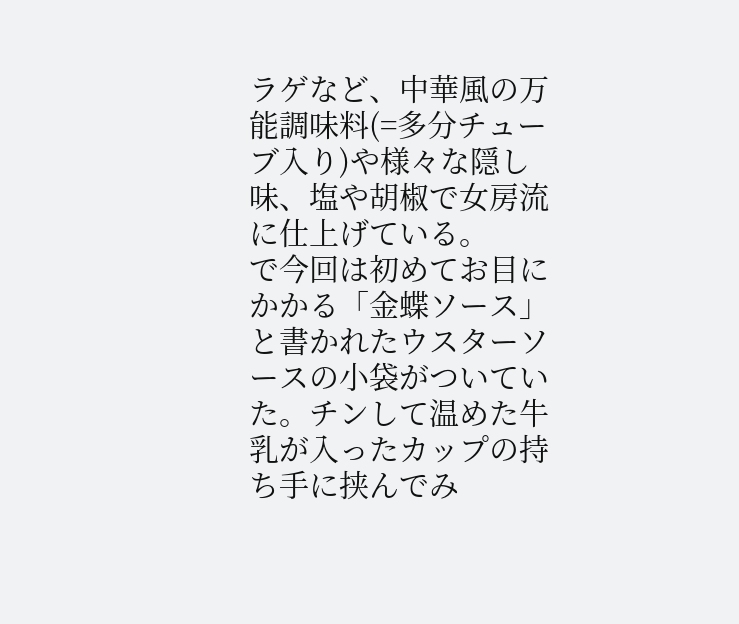ラゲなど、中華風の万能調味料(=多分チューブ入り)や様々な隠し味、塩や胡椒で女房流に仕上げている。
で今回は初めてお目にかかる「金蝶ソース」と書かれたウスターソースの小袋がついていた。チンして温めた牛乳が入ったカップの持ち手に挟んでみ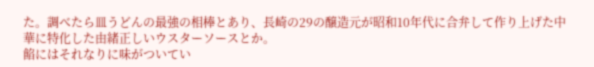た。調べたら皿うどんの最強の相棒とあり、長崎の29の醸造元が昭和10年代に合弁して作り上げた中華に特化した由緒正しいウスターソースとか。
餡にはそれなりに味がついてい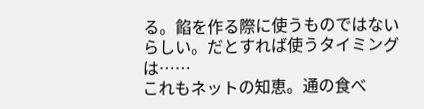る。餡を作る際に使うものではないらしい。だとすれば使うタイミングは……
これもネットの知恵。通の食べ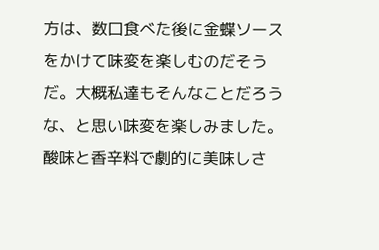方は、数口食べた後に金蝶ソースをかけて味変を楽しむのだそうだ。大概私達もそんなことだろうな、と思い味変を楽しみました。酸味と香辛料で劇的に美味しさ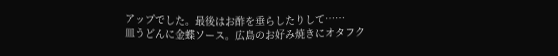アップでした。最後はお酢を垂らしたりして……
皿うどんに金蝶ソース。広島のお好み焼きにオタフク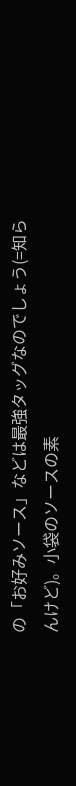の「お好みソース」などは最強タッグなのでしょう(=知らんけど)。小袋のソースの素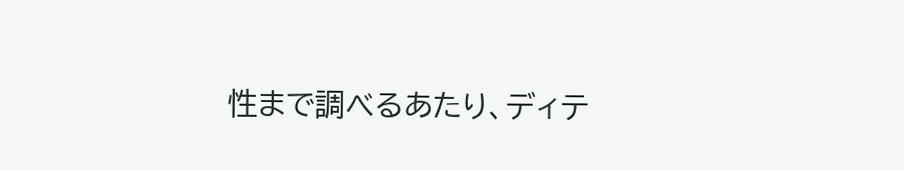性まで調べるあたり、ディテ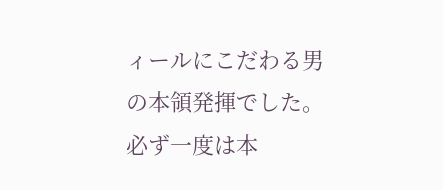ィールにこだわる男の本領発揮でした。必ず一度は本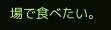場で食べたい。